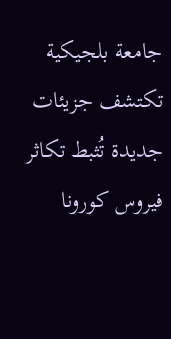جامعة بلجيكية تكتشف جزيئات جديدة تُثبط تكاثر فيروس كورونا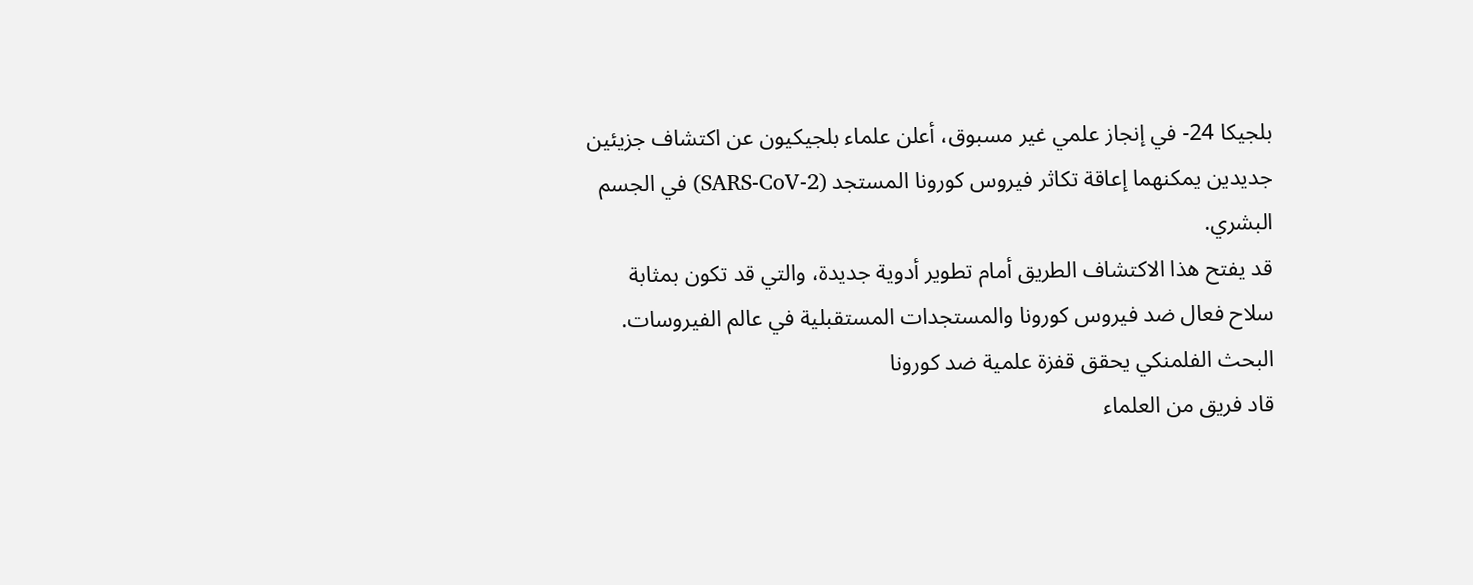بلجيكا 24- في إنجاز علمي غير مسبوق، أعلن علماء بلجيكيون عن اكتشاف جزيئين جديدين يمكنهما إعاقة تكاثر فيروس كورونا المستجد (SARS-CoV-2) في الجسم البشري.
قد يفتح هذا الاكتشاف الطريق أمام تطوير أدوية جديدة، والتي قد تكون بمثابة سلاح فعال ضد فيروس كورونا والمستجدات المستقبلية في عالم الفيروسات.
البحث الفلمنكي يحقق قفزة علمية ضد كورونا
قاد فريق من العلماء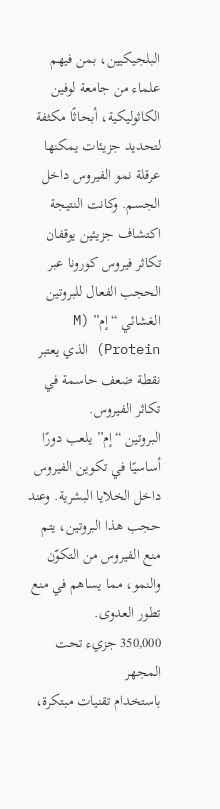البلجيكيين، بمن فيهم علماء من جامعة لوفين الكاثوليكية، أبحاثًا مكثفة لتحديد جزيئات يمكنها عرقلة نمو الفيروس داخل الجسم. وكانت النتيجة اكتشاف جزيئين يوقفان تكاثر فيروس كورونا عبر الحجب الفعال للبروتين الغشائي “إم” (M Protein) الذي يعتبر نقطة ضعف حاسمة في تكاثر الفيروس.
البروتين “إم” يلعب دورًا أساسيًا في تكوين الفيروس داخل الخلايا البشرية. وعند حجب هذا البروتين، يتم منع الفيروس من التكوّن والنمو، مما يساهم في منع تطور العدوى.
350,000 جزيء تحت المجهر
باستخدام تقنيات مبتكرة،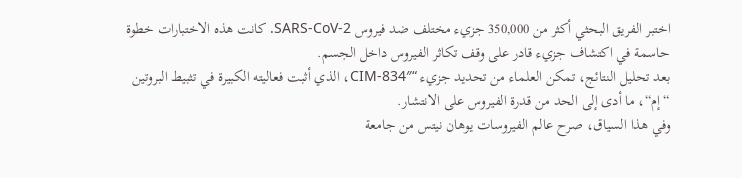اختبر الفريق البحثي أكثر من 350,000 جزيء مختلف ضد فيروس SARS-CoV-2. كانت هذه الاختبارات خطوة حاسمة في اكتشاف جزيء قادر على وقف تكاثر الفيروس داخل الجسم.
بعد تحليل النتائج، تمكن العلماء من تحديد جزيء “CIM-834″، الذي أثبت فعاليته الكبيرة في تثبيط البروتين “إم“، ما أدى إلى الحد من قدرة الفيروس على الانتشار.
وفي هذا السياق، صرح عالم الفيروسات يوهان نيتس من جامعة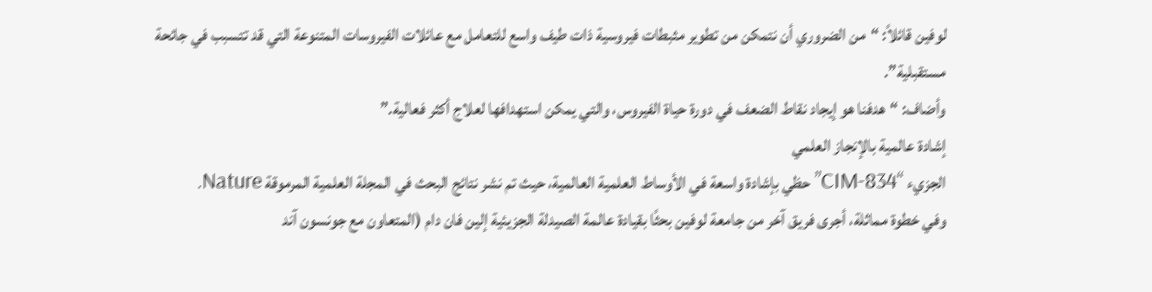لوفين قائلاً: “من الضروري أن نتمكن من تطوير مثبطات فيروسية ذات طيف واسع للتعامل مع عائلات الفيروسات المتنوعة التي قد تتسبب في جائحة مستقبلية”.
وأضاف: “هدفنا هو إيجاد نقاط الضعف في دورة حياة الفيروس، والتي يمكن استهدافها لعلاج أكثر فعالية.”
إشادة عالمية بالإنجاز العلمي
الجزيء “CIM-834” حظي بإشادة واسعة في الأوساط العلمية العالمية، حيث تم نشر نتائج البحث في المجلة العلمية المرموقة Nature.
وفي خطوة مماثلة، أجرى فريق آخر من جامعة لوفين بحثًا بقيادة عالمة الصيدلة الجزيئية إلين فان دام (المتعاون مع جونسون آند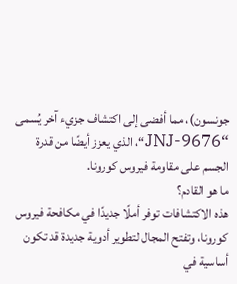جونسون)، مما أفضى إلى اكتشاف جزيء آخر يُسمى “JNJ-9676“، الذي يعزز أيضًا من قدرة الجسم على مقاومة فيروس كورونا.
ما هو القادم؟
هذه الاكتشافات توفر أملًا جديدًا في مكافحة فيروس كورونا، وتفتح المجال لتطوير أدوية جديدة قد تكون أساسية في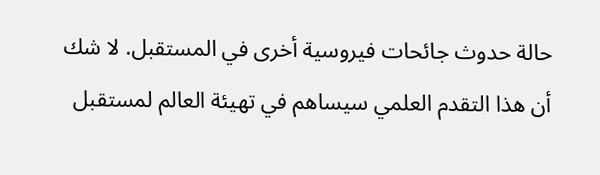حالة حدوث جائحات فيروسية أخرى في المستقبل. لا شك أن هذا التقدم العلمي سيساهم في تهيئة العالم لمستقبل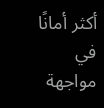أكثر أمانًا في مواجهة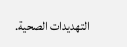التهديدات الصحية.